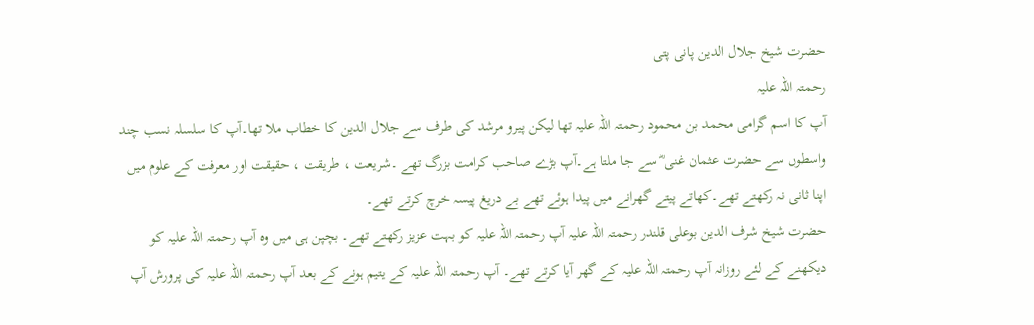حضرت شیخ جلال الدین پانی پتی
رحمتہ اللہ علیہ
آپ کا اسم گرامی محمد بن محمود رحمتہ اللہ علیہ تھا لیکن پیرو مرشد کی طرف سے جلال الدین کا خطاب ملا تھا۔آپ کا سلسلہ نسب چند واسطوں سے حضرت عثمان غنی ؓ سے جا ملتا ہے۔آپ بڑے صاحب کرامت بزرگ تھے ۔شریعت ، طریقت ، حقیقت اور معرفت کے علوم میں اپنا ثانی نہ رکھتے تھے۔کھاتے پیتے گھرانے میں پیدا ہوئے تھے بے دریغ پیسہ خرچ کرتے تھے۔
حضرت شیخ شرف الدین بوعلی قلندر رحمتہ اللہ علیہ آپ رحمتہ اللہ علیہ کو بہت عزیز رکھتے تھے۔ بچپن ہی میں وہ آپ رحمتہ اللہ علیہ کو دیکھنے کے لئے روزانہ آپ رحمتہ اللہ علیہ کے گھر آیا کرتے تھے۔ آپ رحمتہ اللہ علیہ کے یتیم ہونے کے بعد آپ رحمتہ اللہ علیہ کی پرورش آپ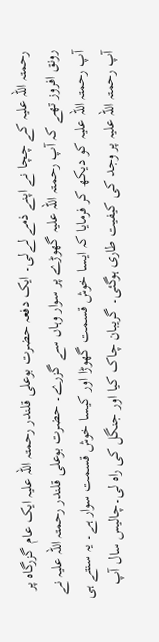رحمتہ اللہ علیہ کے چچا نے اپنے ذمے لےلی۔ ایک دفعہ حضرت بوعلی قلندر رحمتہ اللہ علیہ ایک عام گزرگاہ پر رونق افروز تھے کہ آپ رحمتہ اللہ علیہ گھوڑے پر سوار وہاں سے گزرے۔ حضرت بوعلی قلندر رحمتہ اللہ علیہ نے آپ رحمتہ اللہ علیہ کو دیکھ کر فرمایا کہ ایسا خوش قسمت گھوڑا اور کیسا خوش قسمت سوار ہے۔ یہ سنتے ہی آپ رحمتہ اللہ علیہ پر وجد کی کیفیت طاری ہوگئی۔ گریبان چاک کیا اور جنگل کی راہ لی۔چالیس سال آپ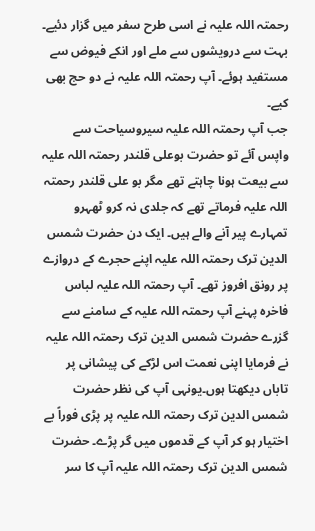رحمتہ اللہ علیہ نے اسی طرح سفر میں گزار دئیے۔ بہت سے درویشوں سے ملے اور انکے فیوض سے مستفید ہوئے۔ آپ رحمتہ اللہ علیہ نے دو حج بھی کیے۔
جب آپ رحمتہ اللہ علیہ سیروسیاحت سے واپس آئے تو حضرت بوعلی قلندر رحمتہ اللہ علیہ سے بیعت ہونا چاہتے تھے مگر بو علی قلندر رحمتہ اللہ علیہ فرماتے تھے کہ جلدی نہ کرو ٹھہرو تمہارے پیر آنے والے ہیں۔ ایک دن حضرت شمس الدین ترک رحمتہ اللہ علیہ اپنے حجرے کے دروازے پر رونق افروز تھے۔ آپ رحمتہ اللہ علیہ لباس فاخرہ پہنے آپ رحمتہ اللہ علیہ کے سامنے سے گزرے حضرت شمس الدین ترک رحمتہ اللہ علیہ نے فرمایا اپنی نعمت اس لڑکے کی پیشانی پر تاباں دیکھتا ہوں۔یونہی آپ کی نظر حضرت شمس الدین ترک رحمتہ اللہ علیہ پر پڑی فوراً بے اختیار ہو کر آپ کے قدموں میں گر پڑے۔ حضرت شمس الدین ترک رحمتہ اللہ علیہ آپ کا سر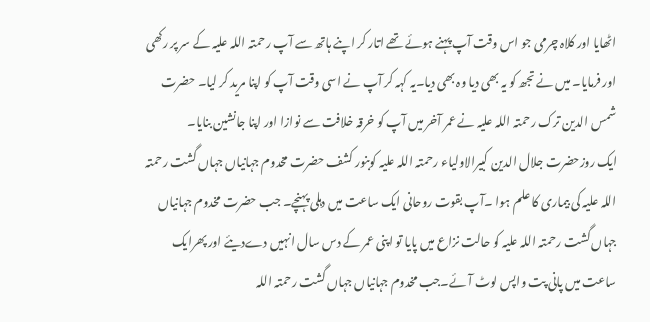اٹھایا اور کلاہ چرمی جو اس وقت آپ پہنے ہوئے تھے اتار کر اپنے ہاتھ سے آپ رحمتہ اللہ علیہ کے سر پر رکھی اور فرمایا۔ میں نے تجھ کو یہ بھی دیا وہ بھی دیا۔یہ کہہ کر آپ نے اسی وقت آپ کو اپنا مرید کر لیا۔ حضرت شمس الدین ترک رحمتہ اللہ علیہ نے عمر آخر میں آپ کو خرقہ خلافت سے نوازا اور اپنا جانشین بنایا۔
ایک روزحضرت جلال الدین کبیرالاولیاء رحمتہ اللہ علیہ کوبنور کشف حضرت مخدوم جہانیاں جہاں گشت رحمتہ اللہ علیہ کی بیماری کا علم ہوا ۔آپ بقوت روحانی ایک ساعت میں دہلی پہنچے۔ جب حضرت مخدوم جہانیاں جہاں گشت رحمتہ اللہ علیہ کو حالت نزاع میں پایا تو اپنی عمر کے دس سال انہیں دےدیئے اور پھرایک ساعت میں پانی پت واپس لوٹ آئے۔جب مخدوم جہانیاں جہاں گشت رحمتہ اللہ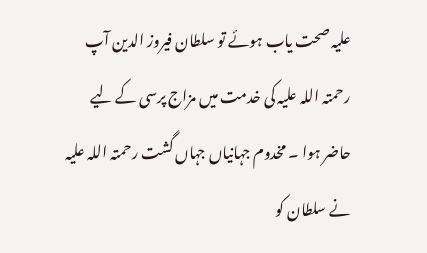علیہ صحت یاب ہوئے تو سلطان فیروز الدین آپ رحمتہ اللہ علیہ کی خدمت میں مزاج پرسی کے لیے حاضر ہوا ۔ مخدوم جہانیاں جہاں گشت رحمتہ اللہ علیہ نے سلطان کو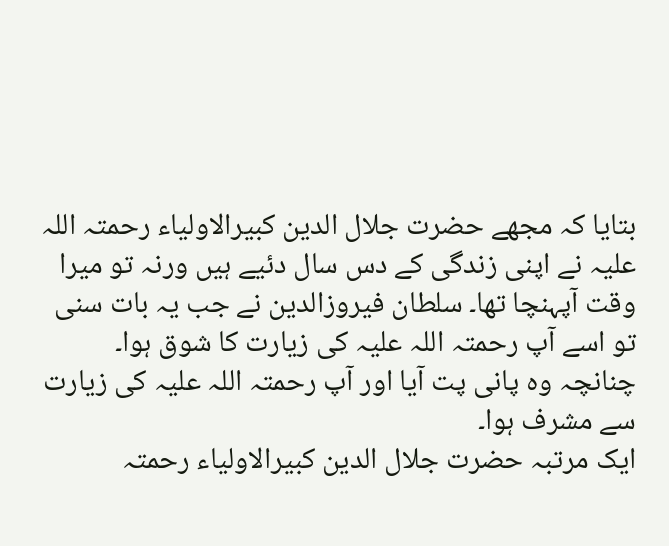بتایا کہ مجھے حضرت جلال الدین کبیرالاولیاء رحمتہ اللہ علیہ نے اپنی زندگی کے دس سال دئیے ہیں ورنہ تو میرا وقت آپہنچا تھا۔ سلطان فیروزالدین نے جب یہ بات سنی تو اسے آپ رحمتہ اللہ علیہ کی زیارت کا شوق ہوا۔ چنانچہ وہ پانی پت آیا اور آپ رحمتہ اللہ علیہ کی زیارت سے مشرف ہوا۔
ایک مرتبہ حضرت جلال الدین کبیرالاولیاء رحمتہ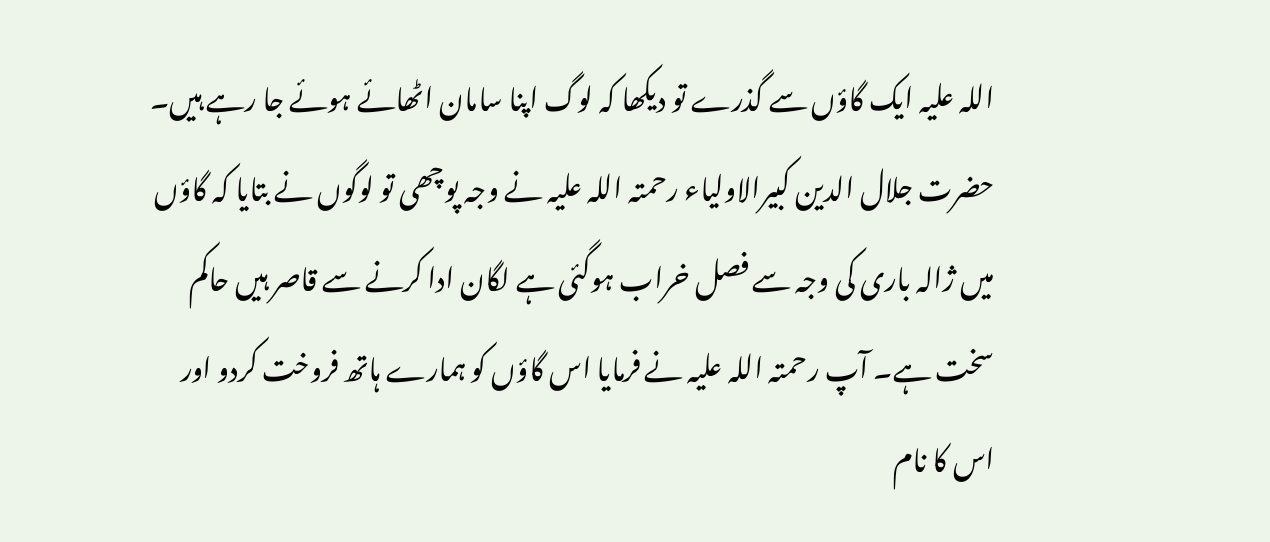اللہ علیہ ایک گاؤں سے گذرے تو دیکھا کہ لوگ اپنا سامان اٹھائے ہوئے جا رہے ہیں۔ حضرت جلال الدین کبیرالاولیاء رحمتہ اللہ علیہ نے وجہ پوچھی تو لوگوں نے بتایا کہ گاؤں میں ژالہ باری کی وجہ سے فصل خراب ہوگئی ہے لگان ادا کرنے سے قاصر ہیں حاکم سخت ہے۔ آپ رحمتہ اللہ علیہ نے فرمایا اس گاؤں کو ہمارے ہاتھ فروخت کردو اور اس کا نام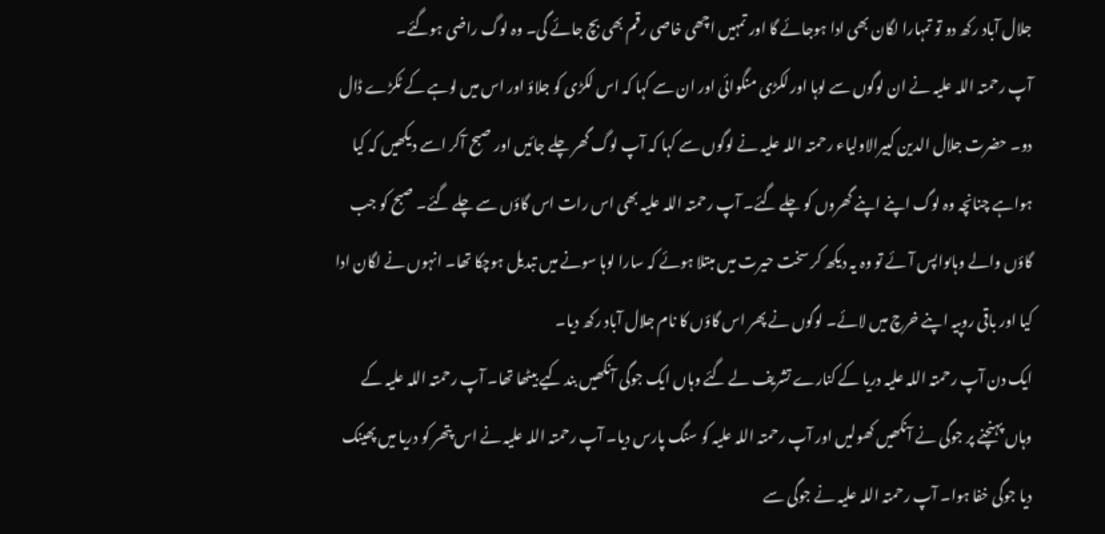جلال آباد رکھ دو تو تمہارا لگان بھی ادا ہوجائے گا اور تمہیں اچھی خاصی رقم بھی بچ جائے گی۔ وہ لوگ راضی ہوگئے۔
آپ رحمتہ اللہ علیہ نے ان لوگوں سے لوہا اور لکڑی منگوائی اور ان سے کہا کہ اس لکڑی کو جلاؤ اور اس میں لوہے کے ٹکڑے ڈال دو۔ حضرت جلال الدین کبیرالاولیاء رحمتہ اللہ علیہ نے لوگوں سے کہا کہ آپ لوگ گھر چلے جائیں اور صبح آکر اسے دیکھیں کہ کیا ہواہے چنانچہ وہ لوگ اپنے اپنے گھروں کو چلے گئے۔ آپ رحمتہ اللہ علیہ بھی اس رات اس گاؤں سے چلے گئے۔ صبح کو جب گاؤں والے وہاںواپس آئے تو وہ یہ دیکھ کر سخت حیرت میں مبتلا ہوئے کہ سارا لوہا سونے میں تبدیل ہوچکا تھا۔ انہوں نے لگان ادا کیا اور باقی روپیہ اپنے خرچ میں لائے۔ لوگوں نے پھر اس گاؤں کا نام جلال آباد رکھ دیا۔
ایک دن آپ رحمتہ اللہ علیہ دریا کے کنارے تشریف لے گئے وہاں ایک جوگی آنکھیں بند کیے بیٹھا تھا۔ آپ رحمتہ اللہ علیہ کے وہاں پہنچنے پر جوگی نے آنکھیں کھولیں اور آپ رحمتہ اللہ علیہ کو سنگ پارس دیا۔ آپ رحمتہ اللہ علیہ نے اس پتھر کو دریا میں پھینک دیا جوگی خفا ہوا۔ آپ رحمتہ اللہ علیہ نے جوگی سے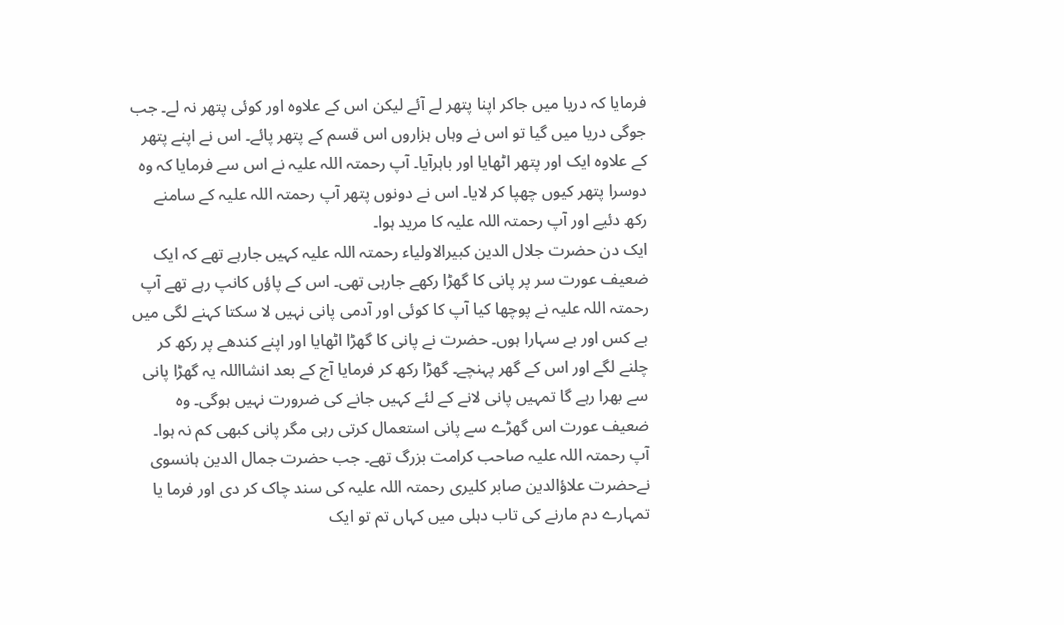فرمایا کہ دریا میں جاکر اپنا پتھر لے آئے لیکن اس کے علاوہ اور کوئی پتھر نہ لے۔ جب جوگی دریا میں گیا تو اس نے وہاں ہزاروں اس قسم کے پتھر پائے۔ اس نے اپنے پتھر کے علاوہ ایک اور پتھر اٹھایا اور باہرآیا۔ آپ رحمتہ اللہ علیہ نے اس سے فرمایا کہ وہ دوسرا پتھر کیوں چھپا کر لایا۔ اس نے دونوں پتھر آپ رحمتہ اللہ علیہ کے سامنے رکھ دئیے اور آپ رحمتہ اللہ علیہ کا مرید ہوا۔
ایک دن حضرت جلال الدین کبیرالاولیاء رحمتہ اللہ علیہ کہیں جارہے تھے کہ ایک ضعیف عورت سر پر پانی کا گھڑا رکھے جارہی تھی۔ اس کے پاؤں کانپ رہے تھے آپ رحمتہ اللہ علیہ نے پوچھا کیا آپ کا کوئی اور آدمی پانی نہیں لا سکتا کہنے لگی میں بے کس اور بے سہارا ہوں۔ حضرت نے پانی کا گھڑا اٹھایا اور اپنے کندھے پر رکھ کر چلنے لگے اور اس کے گھر پہنچے۔ گھڑا رکھ کر فرمایا آج کے بعد انشااللہ یہ گھڑا پانی سے بھرا رہے گا تمہیں پانی لانے کے لئے کہیں جانے کی ضرورت نہیں ہوگی۔ وہ ضعیف عورت اس گھڑے سے پانی استعمال کرتی رہی مگر پانی کبھی کم نہ ہوا۔
آپ رحمتہ اللہ علیہ صاحب کرامت بزرگ تھے۔ جب حضرت جمال الدین ہانسوی نےحضرت علاؤالدین صابر کلیری رحمتہ اللہ علیہ کی سند چاک کر دی اور فرما یا تمہارے دم مارنے کی تاب دہلی میں کہاں تم تو ایک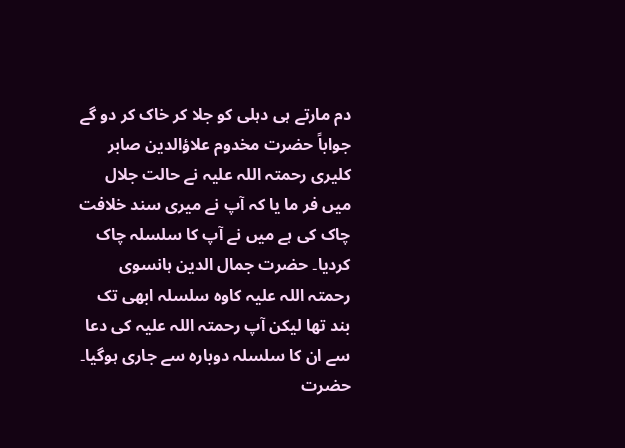دم مارتے ہی دہلی کو جلا کر خاک کر دو گے جواباً حضرت مخدوم علاؤالدین صابر کلیری رحمتہ اللہ علیہ نے حالت جلال میں فر ما یا کہ آپ نے میری سند خلافت چاک کی ہے میں نے آپ کا سلسلہ چاک کردیا۔ حضرت جمال الدین ہانسوی رحمتہ اللہ علیہ کاوہ سلسلہ ابھی تک بند تھا لیکن آپ رحمتہ اللہ علیہ کی دعا سے ان کا سلسلہ دوبارہ سے جاری ہوگیا۔
حضرت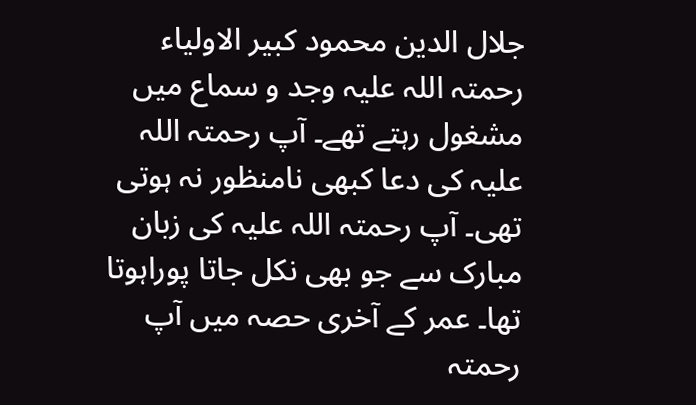جلال الدین محمود کبیر الاولیاء رحمتہ اللہ علیہ وجد و سماع میں مشغول رہتے تھے۔ آپ رحمتہ اللہ علیہ کی دعا کبھی نامنظور نہ ہوتی تھی۔ آپ رحمتہ اللہ علیہ کی زبان مبارک سے جو بھی نکل جاتا پوراہوتا تھا۔ عمر کے آخری حصہ میں آپ رحمتہ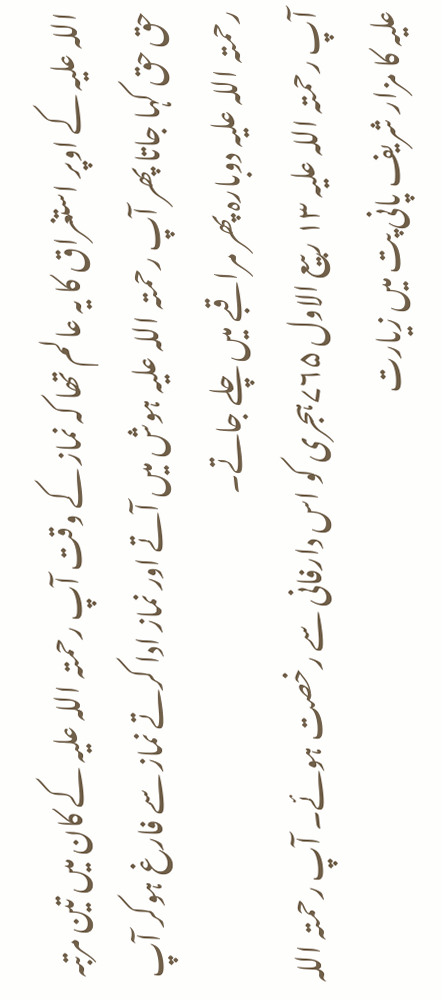اللہ علیہ کے اوپر استغراق کا یہ عالم تھا کہ نماز کے وقت آپ رحمتہ اللہ علیہ کے کان میں تین مرتبہ حق حق کہا جاتا پھر آپ رحمتہ اللہ علیہ ہوش میں آتے اور نماز ادا کرتے نماز سے فارغ ہوکر آپ رحمتہ اللہ علیہ دوبارہ پھر مراقبے میں چلے جاتے۔
آپ رحمتہ اللہ علیہ ۱۳ ربیع الاول ۷۶۵ہجری کو اس دارفانی سے رخصت ہوئے۔ آپ رحمتہ اللہ علیہ کا مزار شریف پانی پت میں زیارت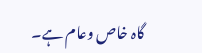گاہ خاص وعام ہے۔